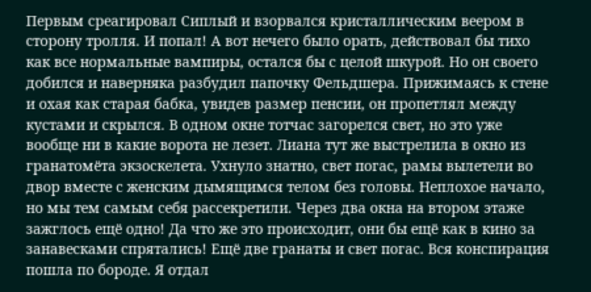Первым среагировал Сиплый и взорвался кристаллическим веером в сторону тролля. И попал! А вот нечего было орать, действовал бы тихо как все нормальные вампиры, остался бы с целой шкурой. Но он своего добился и наверняка разбудил папочку Фельдшера. Прижимаясь к стене и охая как старая бабка, увидев размер пенсии, он пропетлял между кустами и скрылся. В одном окне тотчас загорелся свет, но это уже вообще ни в какие ворота не лезет. Лиана тут же выстрелила в окно из гранатомёта экзоскелета. Ухнуло знатно, свет погас, рамы вылетели во двор вместе с женским дымящимся телом без головы. Неплохое начало, но мы тем самым себя рассекретили. Через два окна на втором этаже зажглось ещё одно! Да что же это происходит, они бы ещё как в кино за занавесками спрятались! Ещё две гранаты и свет погас. Вся конспирация пошла по бороде. Я отдал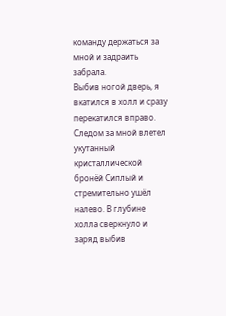команду держаться за мной и задраить забрала.
Выбив ногой дверь, я вкатился в холл и сразу перекатился вправо. Следом за мной влетел укутанный кристаллической бронёй Сиплый и стремительно ушёл налево. В глубине холла сверкнуло и заряд выбив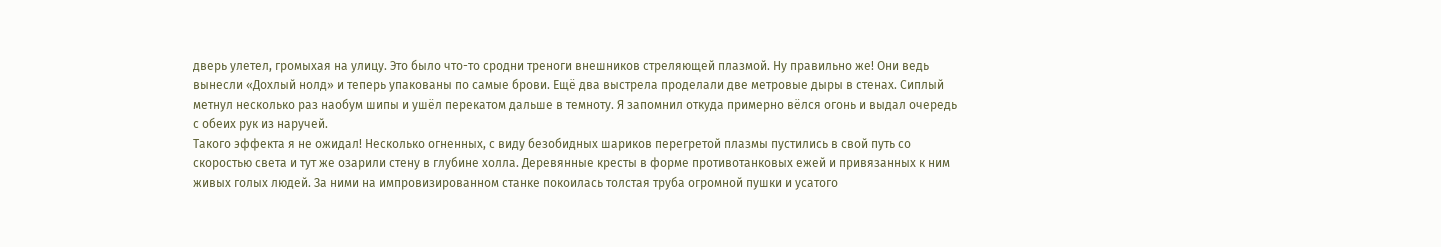дверь улетел, громыхая на улицу. Это было что-то сродни треноги внешников стреляющей плазмой. Ну правильно же! Они ведь вынесли «Дохлый нолд» и теперь упакованы по самые брови. Ещё два выстрела проделали две метровые дыры в стенах. Сиплый метнул несколько раз наобум шипы и ушёл перекатом дальше в темноту. Я запомнил откуда примерно вёлся огонь и выдал очередь с обеих рук из наручей.
Такого эффекта я не ожидал! Несколько огненных, с виду безобидных шариков перегретой плазмы пустились в свой путь со скоростью света и тут же озарили стену в глубине холла. Деревянные кресты в форме противотанковых ежей и привязанных к ним живых голых людей. За ними на импровизированном станке покоилась толстая труба огромной пушки и усатого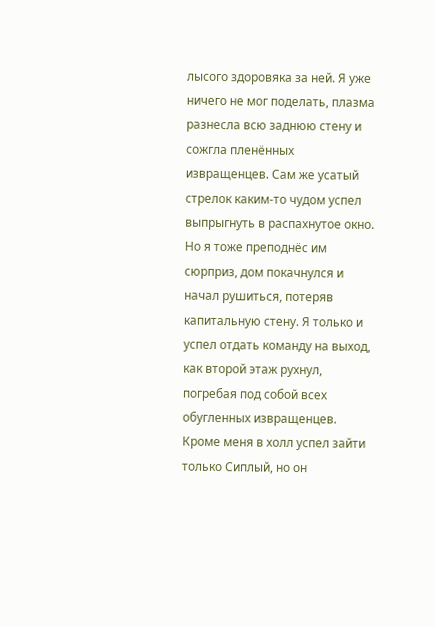лысого здоровяка за ней. Я уже ничего не мог поделать, плазма разнесла всю заднюю стену и сожгла пленённых извращенцев. Сам же усатый стрелок каким-то чудом успел выпрыгнуть в распахнутое окно. Но я тоже преподнёс им сюрприз, дом покачнулся и начал рушиться, потеряв капитальную стену. Я только и успел отдать команду на выход, как второй этаж рухнул, погребая под собой всех обугленных извращенцев.
Кроме меня в холл успел зайти только Сиплый, но он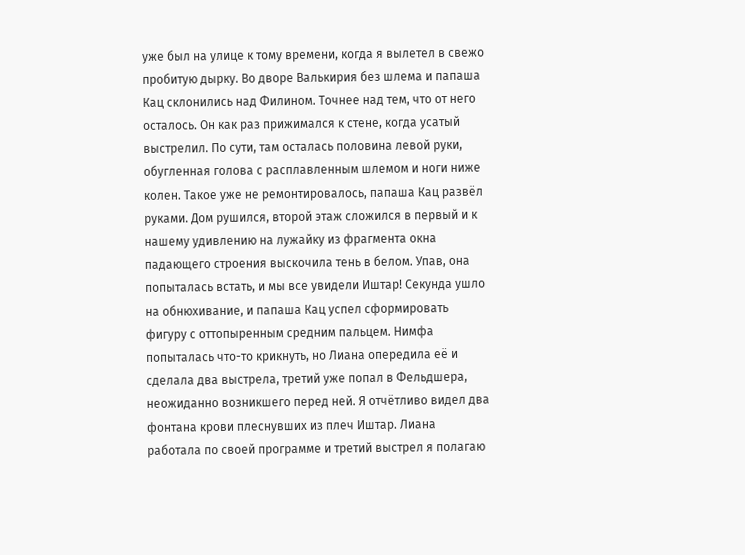уже был на улице к тому времени, когда я вылетел в свежо пробитую дырку. Во дворе Валькирия без шлема и папаша Кац склонились над Филином. Точнее над тем, что от него осталось. Он как раз прижимался к стене, когда усатый выстрелил. По сути, там осталась половина левой руки, обугленная голова с расплавленным шлемом и ноги ниже колен. Такое уже не ремонтировалось, папаша Кац развёл руками. Дом рушился, второй этаж сложился в первый и к нашему удивлению на лужайку из фрагмента окна падающего строения выскочила тень в белом. Упав, она попыталась встать, и мы все увидели Иштар! Секунда ушло на обнюхивание, и папаша Кац успел сформировать фигуру с оттопыренным средним пальцем. Нимфа попыталась что-то крикнуть, но Лиана опередила её и сделала два выстрела, третий уже попал в Фельдшера, неожиданно возникшего перед ней. Я отчётливо видел два фонтана крови плеснувших из плеч Иштар. Лиана работала по своей программе и третий выстрел я полагаю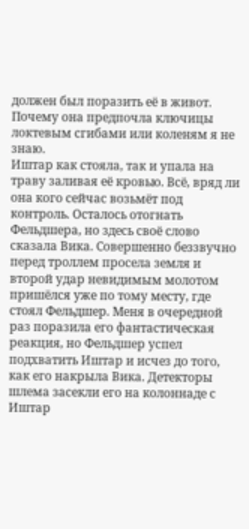должен был поразить её в живот. Почему она предпочла ключицы локтевым сгибами или коленям я не знаю.
Иштар как стояла, так и упала на траву заливая её кровью. Всё, вряд ли она кого сейчас возьмёт под контроль. Осталось отогнать Фельдшера, но здесь своё слово сказала Вика. Совершенно беззвучно перед троллем просела земля и второй удар невидимым молотом пришёлся уже по тому месту, где стоял Фельдшер. Меня в очередной раз поразила его фантастическая реакция, но Фельдшер успел подхватить Иштар и исчез до того, как его накрыла Вика. Детекторы шлема засекли его на колоннаде с Иштар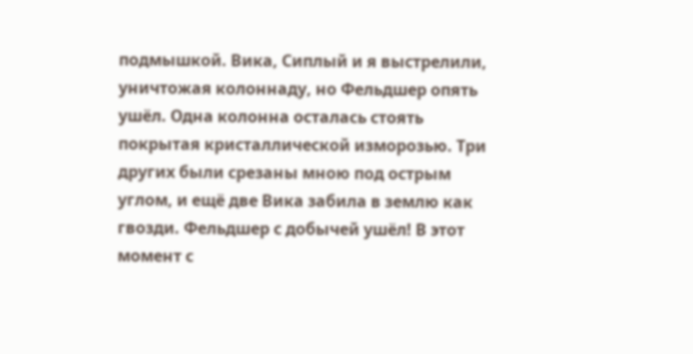подмышкой. Вика, Сиплый и я выстрелили, уничтожая колоннаду, но Фельдшер опять ушёл. Одна колонна осталась стоять покрытая кристаллической изморозью. Три других были срезаны мною под острым углом, и ещё две Вика забила в землю как гвозди. Фельдшер с добычей ушёл! В этот момент с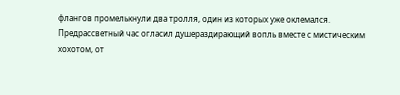флангов промелькнули два тролля, один из которых уже оклемался. Предрассветный час огласил душераздирающий вопль вместе с мистическим хохотом, от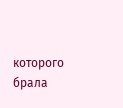которого брала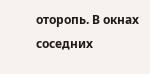оторопь. В окнах соседних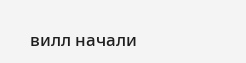вилл начали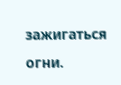зажигаться огни.